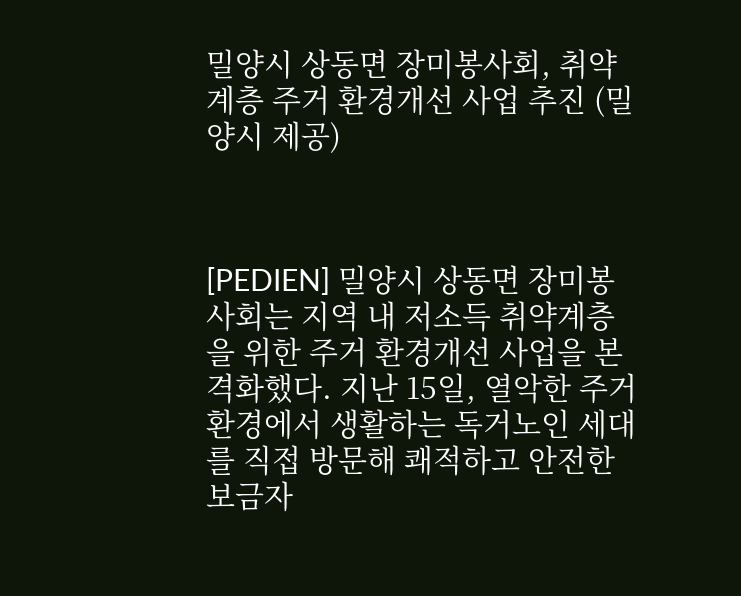밀양시 상동면 장미봉사회, 취약계층 주거 환경개선 사업 추진 (밀양시 제공)



[PEDIEN] 밀양시 상동면 장미봉사회는 지역 내 저소득 취약계층을 위한 주거 환경개선 사업을 본격화했다. 지난 15일, 열악한 주거 환경에서 생활하는 독거노인 세대를 직접 방문해 쾌적하고 안전한 보금자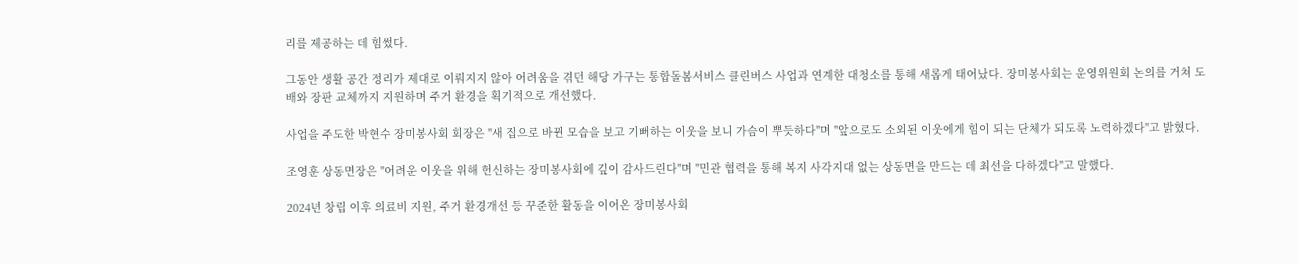리를 제공하는 데 힘썼다.

그동안 생활 공간 정리가 제대로 이뤄지지 않아 어려움을 겪던 해당 가구는 통합돌봄서비스 클린버스 사업과 연계한 대청소를 통해 새롭게 태어났다. 장미봉사회는 운영위원회 논의를 거쳐 도배와 장판 교체까지 지원하며 주거 환경을 획기적으로 개선했다.

사업을 주도한 박현수 장미봉사회 회장은 "새 집으로 바뀐 모습을 보고 기뻐하는 이웃을 보니 가슴이 뿌듯하다"며 "앞으로도 소외된 이웃에게 힘이 되는 단체가 되도록 노력하겠다"고 밝혔다.

조영훈 상동면장은 "어려운 이웃을 위해 헌신하는 장미봉사회에 깊이 감사드린다"며 "민관 협력을 통해 복지 사각지대 없는 상동면을 만드는 데 최선을 다하겠다"고 말했다.

2024년 창립 이후 의료비 지원, 주거 환경개선 등 꾸준한 활동을 이어온 장미봉사회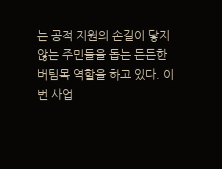는 공적 지원의 손길이 닿지 않는 주민들을 돕는 든든한 버팀목 역할을 하고 있다. 이번 사업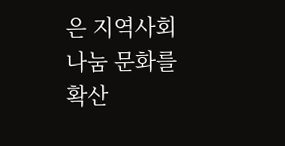은 지역사회 나눔 문화를 확산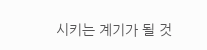시키는 계기가 될 것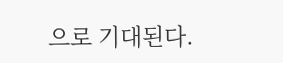으로 기대된다.